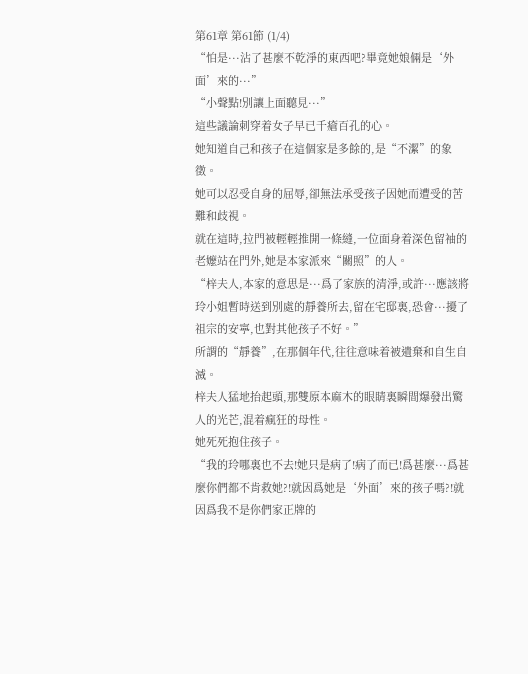第61章 第61節 (1/4)
“怕是···沾了甚麼不乾淨的東西吧?畢竟她娘倆是‘外面’來的···”
“小聲點!別讓上面聽見···”
這些議論刺穿着女子早已千瘡百孔的心。
她知道自己和孩子在這個家是多餘的,是“不潔”的象徵。
她可以忍受自身的屈辱,卻無法承受孩子因她而遭受的苦難和歧視。
就在這時,拉門被輕輕推開一條縫,一位面身着深色留袖的老嬤站在門外,她是本家派來“關照”的人。
“梓夫人,本家的意思是···爲了家族的清淨,或許···應該將玲小姐暫時送到別處的靜養所去,留在宅邸裏,恐會···擾了祖宗的安寧,也對其他孩子不好。”
所謂的“靜養”,在那個年代,往往意味着被遺棄和自生自滅。
梓夫人猛地抬起頭,那雙原本麻木的眼睛裏瞬間爆發出驚人的光芒,混着瘋狂的母性。
她死死抱住孩子。
“我的玲哪裏也不去!她只是病了!病了而已!爲甚麼···爲甚麼你們都不肯救她?!就因爲她是‘外面’來的孩子嗎?!就因爲我不是你們家正牌的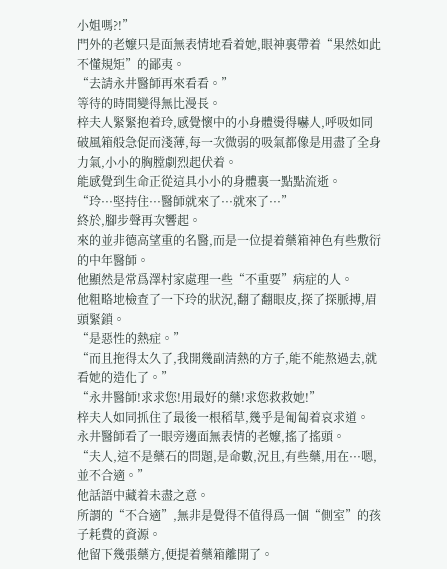小姐嗎?!”
門外的老嬤只是面無表情地看着她,眼神裏帶着“果然如此不懂規矩”的鄙夷。
“去請永井醫師再來看看。”
等待的時間變得無比漫長。
梓夫人緊緊抱着玲,感覺懷中的小身體燙得嚇人,呼吸如同破風箱般急促而淺薄,每一次微弱的吸氣都像是用盡了全身力氣,小小的胸膛劇烈起伏着。
能感覺到生命正從這具小小的身體裏一點點流逝。
“玲···堅持住···醫師就來了···就來了···”
終於,腳步聲再次響起。
來的並非德高望重的名醫,而是一位提着藥箱神色有些敷衍的中年醫師。
他顯然是常爲澤村家處理一些“不重要”病症的人。
他粗略地檢查了一下玲的狀況,翻了翻眼皮,探了探脈搏,眉頭緊鎖。
“是惡性的熱症。”
“而且拖得太久了,我開幾副清熱的方子,能不能熬過去,就看她的造化了。”
“永井醫師!求求您!用最好的藥!求您救救她!”
梓夫人如同抓住了最後一根稻草,幾乎是匍匐着哀求道。
永井醫師看了一眼旁邊面無表情的老嬤,搖了搖頭。
“夫人,這不是藥石的問題,是命數,況且,有些藥,用在···嗯,並不合適。”
他話語中藏着未盡之意。
所謂的“不合適”,無非是覺得不值得爲一個“側室”的孩子耗費的資源。
他留下幾張藥方,便提着藥箱離開了。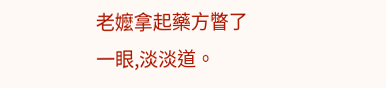老嬤拿起藥方瞥了一眼,淡淡道。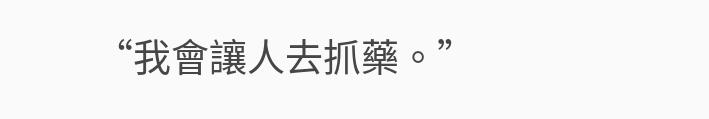“我會讓人去抓藥。”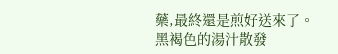藥,最終還是煎好送來了。
黑褐色的湯汁散發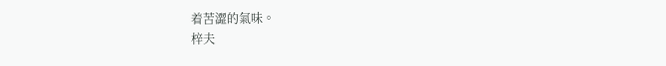着苦澀的氣味。
梓夫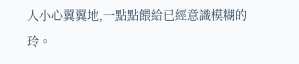人小心翼翼地,一點點餵給已經意識模糊的玲。